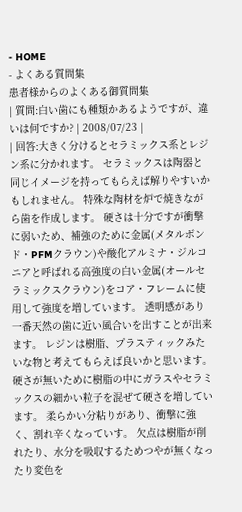- HOME
- よくある質問集
患者様からのよくある御質問集
| 質問:白い歯にも種類かあるようですが、違いは何ですか? | 2008/07/23 |
| 回答:大きく分けるとセラミックス系とレジン系に分かれます。 セラミックスは陶器と同じイメージを持ってもらえば解りやすいかもしれません。 特殊な陶材を炉で焼きながら歯を作成します。 硬さは十分ですが衝撃に弱いため、補強のために金属(メタルボンド・PFMクラウン)や酸化アルミナ・ジルコニアと呼ばれる高強度の白い金属(オールセラミックスクラウン)をコア・フレームに使用して強度を増しています。 透明感があり一番天然の歯に近い風合いを出すことが出来ます。 レジンは樹脂、プラスティックみたいな物と考えてもらえば良いかと思います。 硬さが無いために樹脂の中にガラスやセラミックスの細かい粒子を混ぜて硬さを増しています。 柔らかい分粘りがあり、衝撃に強く、割れ辛くなっていす。 欠点は樹脂が削れたり、水分を吸収するためつやが無くなったり変色を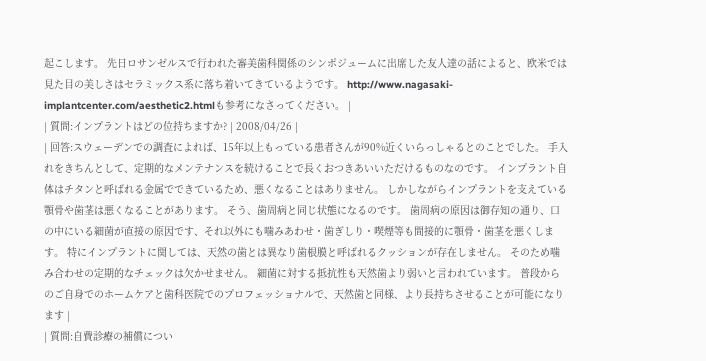起こします。 先日ロサンゼルスで行われた審美歯科関係のシンポジュームに出席した友人達の話によると、欧米では見た目の美しさはセラミックス系に落ち着いてきているようです。 http://www.nagasaki-implantcenter.com/aesthetic2.htmlも参考になさってください。 |
| 質問:インプラントはどの位持ちますか? | 2008/04/26 |
| 回答:スウェーデンでの調査によれば、15年以上もっている患者さんが90%近くいらっしゃるとのことでした。 手入れをきちんとして、定期的なメンテナンスを続けることで長くおつきあいいただけるものなのです。 インプラント自体はチタンと呼ばれる金属でできているため、悪くなることはありません。 しかしながらインプラントを支えている顎骨や歯茎は悪くなることがあります。 そう、歯周病と同じ状態になるのです。 歯周病の原因は御存知の通り、口の中にいる細菌が直接の原因です、それ以外にも噛みあわせ・歯ぎしり・喫煙等も間接的に顎骨・歯茎を悪くします。 特にインプラントに関しては、天然の歯とは異なり歯根膜と呼ばれるクッションが存在しません。 そのため噛み合わせの定期的なチェックは欠かせません。 細菌に対する抵抗性も天然歯より弱いと言われています。 普段からのご自身でのホームケアと歯科医院でのプロフェッショナルで、天然歯と同様、より長持ちさせることが可能になります |
| 質問:自費診療の補償につい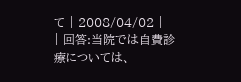て | 2008/04/02 |
| 回答:当院では自費診療については、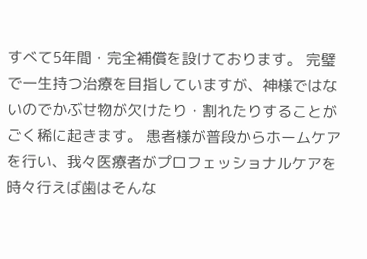すべて5年間・完全補償を設けております。 完璧で一生持つ治療を目指していますが、神様ではないのでかぶせ物が欠けたり・割れたりすることがごく稀に起きます。 患者様が普段からホームケアを行い、我々医療者がプロフェッショナルケアを時々行えば歯はそんな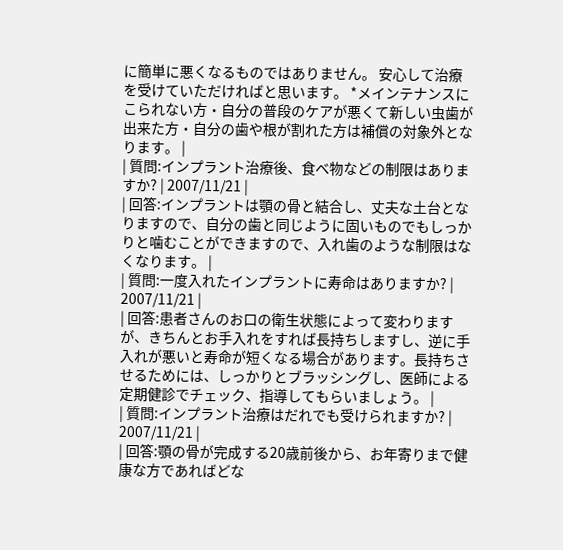に簡単に悪くなるものではありません。 安心して治療を受けていただければと思います。 *メインテナンスにこられない方・自分の普段のケアが悪くて新しい虫歯が出来た方・自分の歯や根が割れた方は補償の対象外となります。 |
| 質問:インプラント治療後、食べ物などの制限はありますか? | 2007/11/21 |
| 回答:インプラントは顎の骨と結合し、丈夫な土台となりますので、自分の歯と同じように固いものでもしっかりと噛むことができますので、入れ歯のような制限はなくなります。 |
| 質問:一度入れたインプラントに寿命はありますか? | 2007/11/21 |
| 回答:患者さんのお口の衛生状態によって変わりますが、きちんとお手入れをすれば長持ちしますし、逆に手入れが悪いと寿命が短くなる場合があります。長持ちさせるためには、しっかりとブラッシングし、医師による定期健診でチェック、指導してもらいましょう。 |
| 質問:インプラント治療はだれでも受けられますか? | 2007/11/21 |
| 回答:顎の骨が完成する20歳前後から、お年寄りまで健康な方であればどな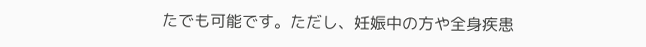たでも可能です。ただし、妊娠中の方や全身疾患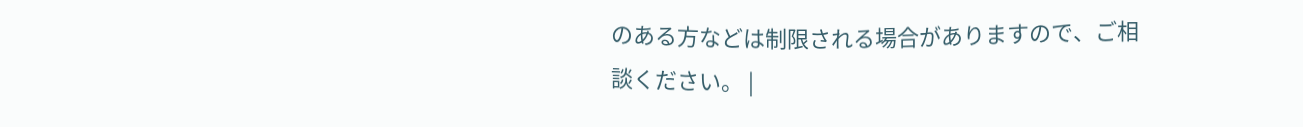のある方などは制限される場合がありますので、ご相談ください。 |